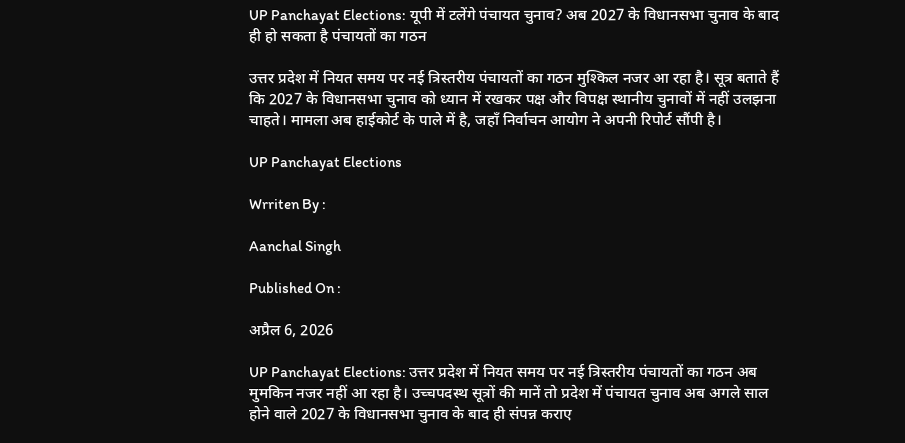UP Panchayat Elections: यूपी में टलेंगे पंचायत चुनाव? अब 2027 के विधानसभा चुनाव के बाद ही हो सकता है पंचायतों का गठन

उत्तर प्रदेश में नियत समय पर नई त्रिस्तरीय पंचायतों का गठन मुश्किल नजर आ रहा है। सूत्र बताते हैं कि 2027 के विधानसभा चुनाव को ध्यान में रखकर पक्ष और विपक्ष स्थानीय चुनावों में नहीं उलझना चाहते। मामला अब हाईकोर्ट के पाले में है, जहाँ निर्वाचन आयोग ने अपनी रिपोर्ट सौंपी है।

UP Panchayat Elections

Wrriten By :

Aanchal Singh

Published On :

अप्रैल 6, 2026

UP Panchayat Elections: उत्तर प्रदेश में नियत समय पर नई त्रिस्तरीय पंचायतों का गठन अब मुमकिन नजर नहीं आ रहा है। उच्चपदस्थ सूत्रों की मानें तो प्रदेश में पंचायत चुनाव अब अगले साल होने वाले 2027 के विधानसभा चुनाव के बाद ही संपन्न कराए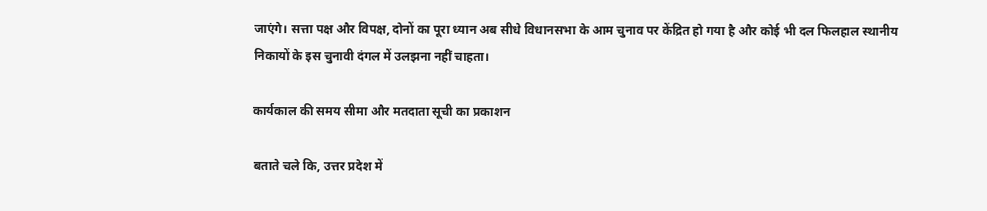जाएंगे। सत्ता पक्ष और विपक्ष, दोनों का पूरा ध्यान अब सीधे विधानसभा के आम चुनाव पर केंद्रित हो गया है और कोई भी दल फिलहाल स्थानीय निकायों के इस चुनावी दंगल में उलझना नहीं चाहता।

कार्यकाल की समय सीमा और मतदाता सूची का प्रकाशन

बताते चले कि, उत्तर प्रदेश में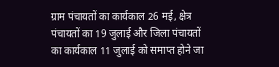ग्राम पंचायतों का कार्यकाल 26 मई, क्षेत्र पंचायतों का 19 जुलाई और जिला पंचायतों का कार्यकाल 11 जुलाई को समाप्त होने जा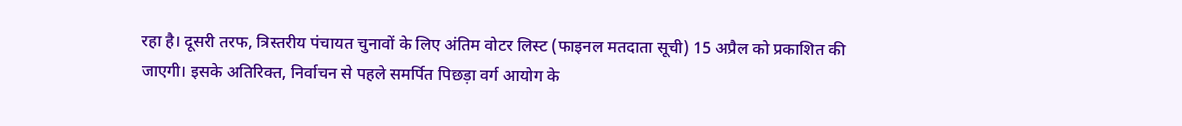रहा है। दूसरी तरफ, त्रिस्तरीय पंचायत चुनावों के लिए अंतिम वोटर लिस्ट (फाइनल मतदाता सूची) 15 अप्रैल को प्रकाशित की जाएगी। इसके अतिरिक्त, निर्वाचन से पहले समर्पित पिछड़ा वर्ग आयोग के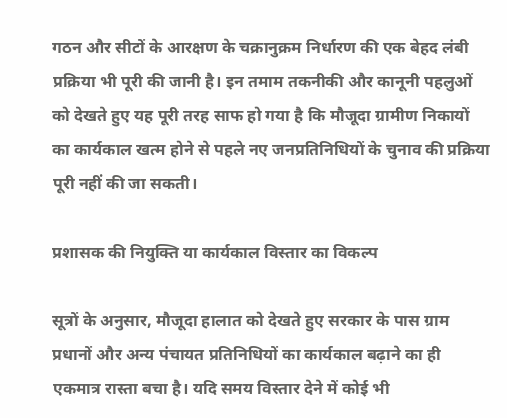गठन और सीटों के आरक्षण के चक्रानुक्रम निर्धारण की एक बेहद लंबी प्रक्रिया भी पूरी की जानी है। इन तमाम तकनीकी और कानूनी पहलुओं को देखते हुए यह पूरी तरह साफ हो गया है कि मौजूदा ग्रामीण निकायों का कार्यकाल खत्म होने से पहले नए जनप्रतिनिधियों के चुनाव की प्रक्रिया पूरी नहीं की जा सकती।

प्रशासक की नियुक्ति या कार्यकाल विस्तार का विकल्प

सूत्रों के अनुसार, मौजूदा हालात को देखते हुए सरकार के पास ग्राम प्रधानों और अन्य पंचायत प्रतिनिधियों का कार्यकाल बढ़ाने का ही एकमात्र रास्ता बचा है। यदि समय विस्तार देने में कोई भी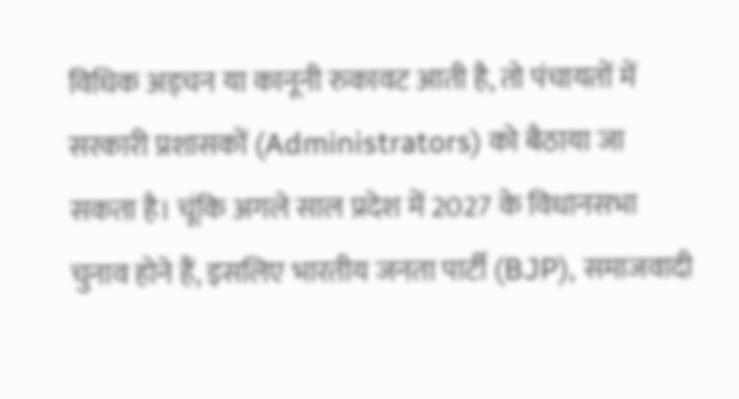विधिक अड़चन या कानूनी रुकावट आती है, तो पंचायतों में सरकारी प्रशासकों (Administrators) को बैठाया जा सकता है। चूंकि अगले साल प्रदेश में 2027 के विधानसभा चुनाव होने हैं, इसलिए भारतीय जनता पार्टी (BJP), समाजवादी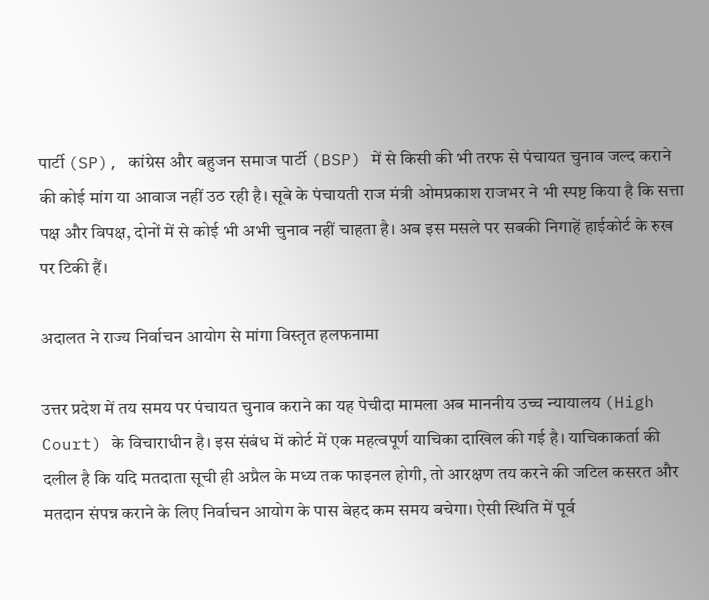पार्टी (SP), कांग्रेस और बहुजन समाज पार्टी (BSP) में से किसी की भी तरफ से पंचायत चुनाव जल्द कराने की कोई मांग या आवाज नहीं उठ रही है। सूबे के पंचायती राज मंत्री ओमप्रकाश राजभर ने भी स्पष्ट किया है कि सत्ता पक्ष और विपक्ष, दोनों में से कोई भी अभी चुनाव नहीं चाहता है। अब इस मसले पर सबकी निगाहें हाईकोर्ट के रुख पर टिकी हैं।

अदालत ने राज्य निर्वाचन आयोग से मांगा विस्तृत हलफनामा

उत्तर प्रदेश में तय समय पर पंचायत चुनाव कराने का यह पेचीदा मामला अब माननीय उच्च न्यायालय (High Court) के विचाराधीन है। इस संबंध में कोर्ट में एक महत्वपूर्ण याचिका दाखिल की गई है। याचिकाकर्ता की दलील है कि यदि मतदाता सूची ही अप्रैल के मध्य तक फाइनल होगी, तो आरक्षण तय करने की जटिल कसरत और मतदान संपन्न कराने के लिए निर्वाचन आयोग के पास बेहद कम समय बचेगा। ऐसी स्थिति में पूर्व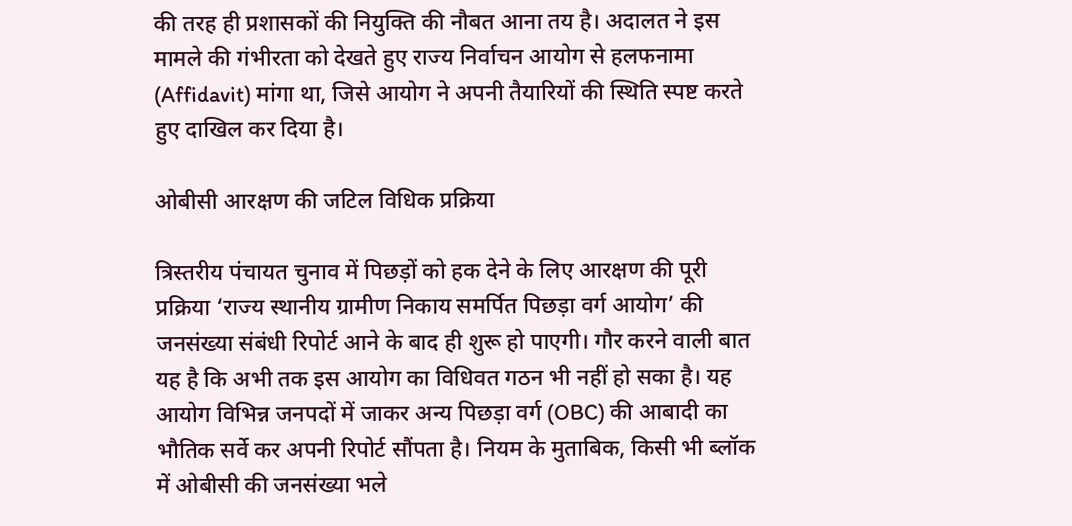की तरह ही प्रशासकों की नियुक्ति की नौबत आना तय है। अदालत ने इस मामले की गंभीरता को देखते हुए राज्य निर्वाचन आयोग से हलफनामा (Affidavit) मांगा था, जिसे आयोग ने अपनी तैयारियों की स्थिति स्पष्ट करते हुए दाखिल कर दिया है।

ओबीसी आरक्षण की जटिल विधिक प्रक्रिया

त्रिस्तरीय पंचायत चुनाव में पिछड़ों को हक देने के लिए आरक्षण की पूरी प्रक्रिया ‘राज्य स्थानीय ग्रामीण निकाय समर्पित पिछड़ा वर्ग आयोग’ की जनसंख्या संबंधी रिपोर्ट आने के बाद ही शुरू हो पाएगी। गौर करने वाली बात यह है कि अभी तक इस आयोग का विधिवत गठन भी नहीं हो सका है। यह आयोग विभिन्न जनपदों में जाकर अन्य पिछड़ा वर्ग (OBC) की आबादी का भौतिक सर्वे कर अपनी रिपोर्ट सौंपता है। नियम के मुताबिक, किसी भी ब्लॉक में ओबीसी की जनसंख्या भले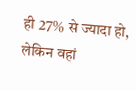ही 27% से ज्यादा हो, लेकिन वहां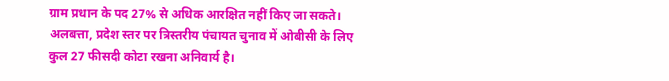ग्राम प्रधान के पद 27% से अधिक आरक्षित नहीं किए जा सकते। अलबत्ता, प्रदेश स्तर पर त्रिस्तरीय पंचायत चुनाव में ओबीसी के लिए कुल 27 फीसदी कोटा रखना अनिवार्य है।